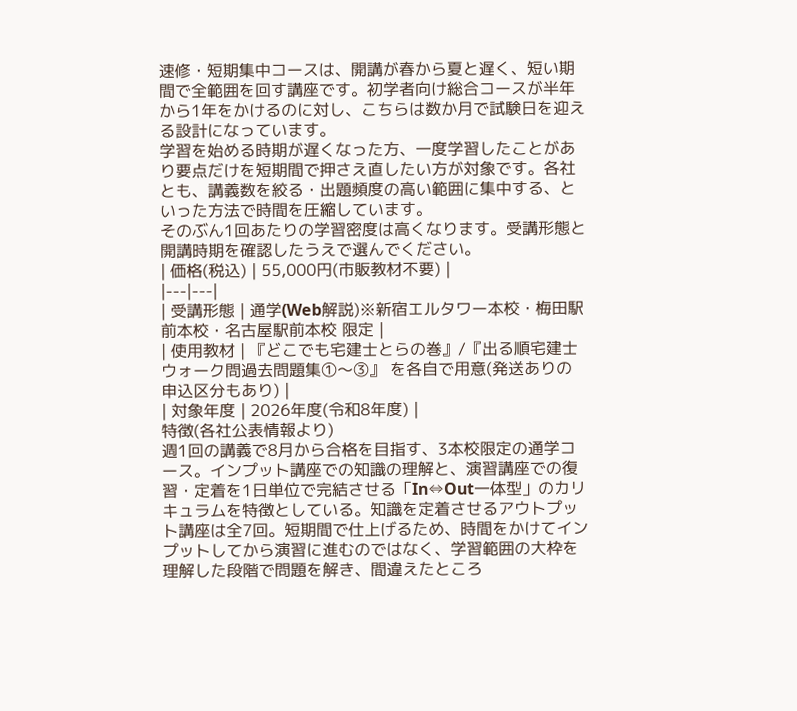速修・短期集中コースは、開講が春から夏と遅く、短い期間で全範囲を回す講座です。初学者向け総合コースが半年から1年をかけるのに対し、こちらは数か月で試験日を迎える設計になっています。
学習を始める時期が遅くなった方、一度学習したことがあり要点だけを短期間で押さえ直したい方が対象です。各社とも、講義数を絞る・出題頻度の高い範囲に集中する、といった方法で時間を圧縮しています。
そのぶん1回あたりの学習密度は高くなります。受講形態と開講時期を確認したうえで選んでください。
| 価格(税込) | 55,000円(市販教材不要) |
|---|---|
| 受講形態 | 通学(Web解説)※新宿エルタワー本校・梅田駅前本校・名古屋駅前本校 限定 |
| 使用教材 | 『どこでも宅建士とらの巻』/『出る順宅建士 ウォーク問過去問題集①〜③』 を各自で用意(発送ありの申込区分もあり) |
| 対象年度 | 2026年度(令和8年度) |
特徴(各社公表情報より)
週1回の講義で8月から合格を目指す、3本校限定の通学コース。インプット講座での知識の理解と、演習講座での復習・定着を1日単位で完結させる「In⇔Out一体型」のカリキュラムを特徴としている。知識を定着させるアウトプット講座は全7回。短期間で仕上げるため、時間をかけてインプットしてから演習に進むのではなく、学習範囲の大枠を理解した段階で問題を解き、間違えたところ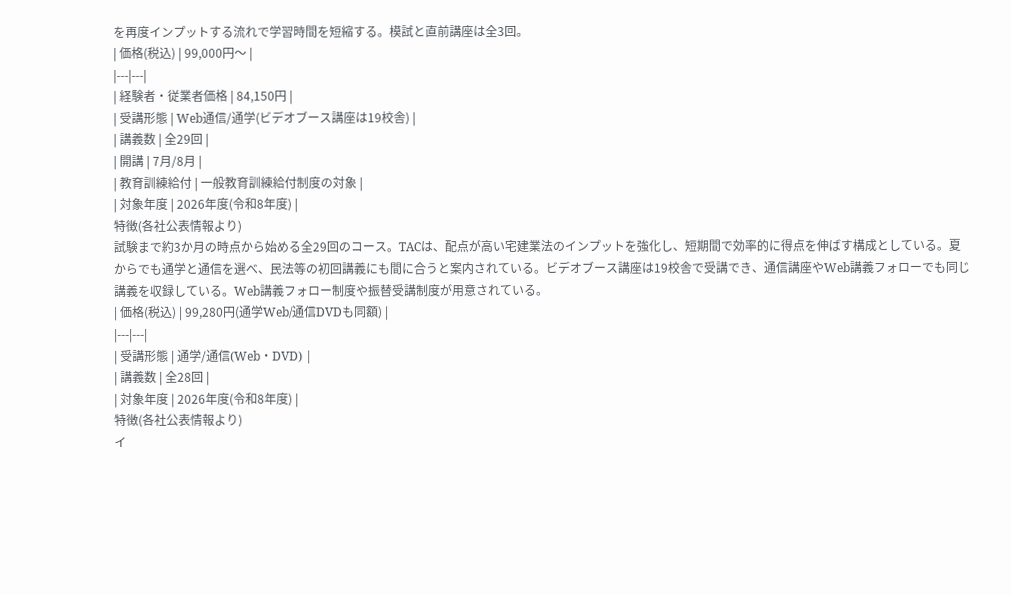を再度インプットする流れで学習時間を短縮する。模試と直前講座は全3回。
| 価格(税込) | 99,000円〜 |
|---|---|
| 経験者・従業者価格 | 84,150円 |
| 受講形態 | Web通信/通学(ビデオブース講座は19校舎) |
| 講義数 | 全29回 |
| 開講 | 7月/8月 |
| 教育訓練給付 | 一般教育訓練給付制度の対象 |
| 対象年度 | 2026年度(令和8年度) |
特徴(各社公表情報より)
試験まで約3か月の時点から始める全29回のコース。TACは、配点が高い宅建業法のインプットを強化し、短期間で効率的に得点を伸ばす構成としている。夏からでも通学と通信を選べ、民法等の初回講義にも間に合うと案内されている。ビデオブース講座は19校舎で受講でき、通信講座やWeb講義フォローでも同じ講義を収録している。Web講義フォロー制度や振替受講制度が用意されている。
| 価格(税込) | 99,280円(通学Web/通信DVDも同額) |
|---|---|
| 受講形態 | 通学/通信(Web・DVD) |
| 講義数 | 全28回 |
| 対象年度 | 2026年度(令和8年度) |
特徴(各社公表情報より)
イ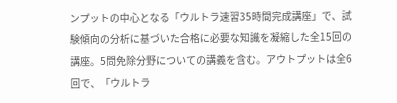ンプットの中心となる「ウルトラ速習35時間完成講座」で、試験傾向の分析に基づいた合格に必要な知識を凝縮した全15回の講座。5問免除分野についての講義を含む。アウトプットは全6回で、「ウルトラ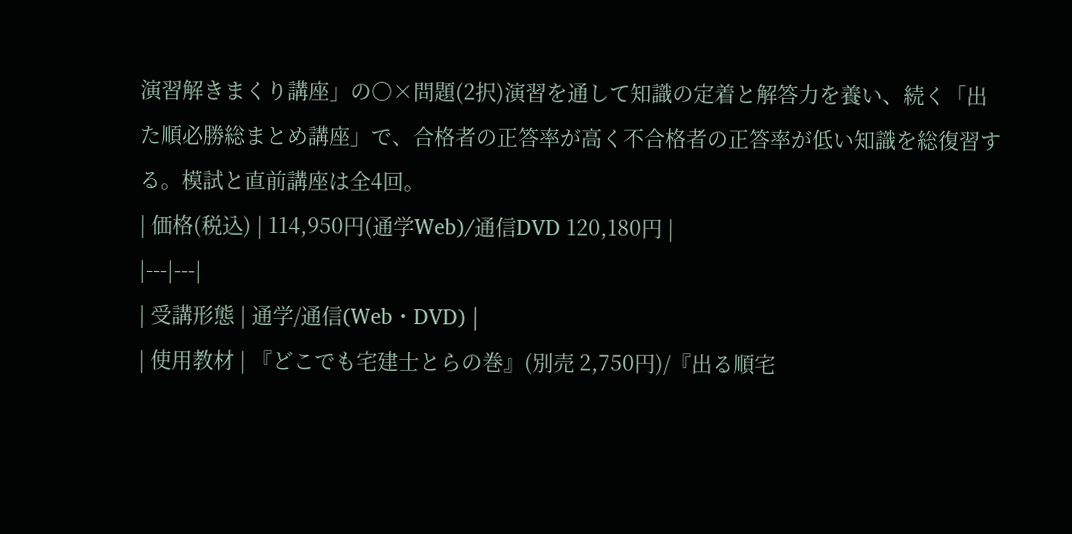演習解きまくり講座」の○×問題(2択)演習を通して知識の定着と解答力を養い、続く「出た順必勝総まとめ講座」で、合格者の正答率が高く不合格者の正答率が低い知識を総復習する。模試と直前講座は全4回。
| 価格(税込) | 114,950円(通学Web)/通信DVD 120,180円 |
|---|---|
| 受講形態 | 通学/通信(Web・DVD) |
| 使用教材 | 『どこでも宅建士とらの巻』(別売 2,750円)/『出る順宅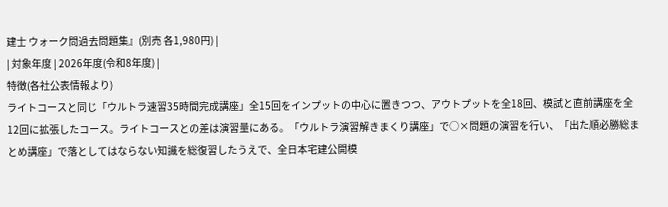建士 ウォーク問過去問題集』(別売 各1,980円) |
| 対象年度 | 2026年度(令和8年度) |
特徴(各社公表情報より)
ライトコースと同じ「ウルトラ速習35時間完成講座」全15回をインプットの中心に置きつつ、アウトプットを全18回、模試と直前講座を全12回に拡張したコース。ライトコースとの差は演習量にある。「ウルトラ演習解きまくり講座」で○×問題の演習を行い、「出た順必勝総まとめ講座」で落としてはならない知識を総復習したうえで、全日本宅建公開模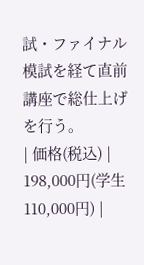試・ファイナル模試を経て直前講座で総仕上げを行う。
| 価格(税込) | 198,000円(学生 110,000円) |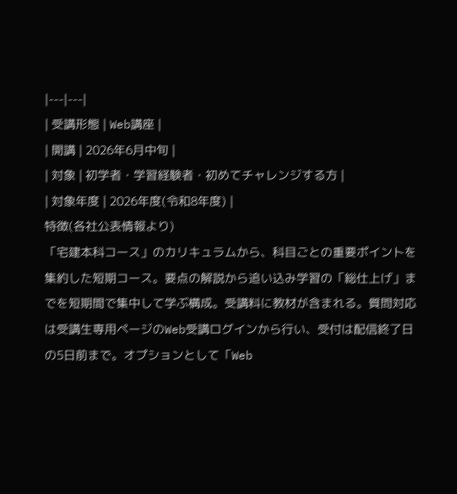|---|---|
| 受講形態 | Web講座 |
| 開講 | 2026年6月中旬 |
| 対象 | 初学者・学習経験者・初めてチャレンジする方 |
| 対象年度 | 2026年度(令和8年度) |
特徴(各社公表情報より)
「宅建本科コース」のカリキュラムから、科目ごとの重要ポイントを集約した短期コース。要点の解説から追い込み学習の「総仕上げ」までを短期間で集中して学ぶ構成。受講料に教材が含まれる。質問対応は受講生専用ページのWeb受講ログインから行い、受付は配信終了日の5日前まで。オプションとして「Web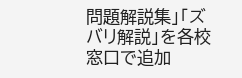問題解説集」「ズバリ解説」を各校窓口で追加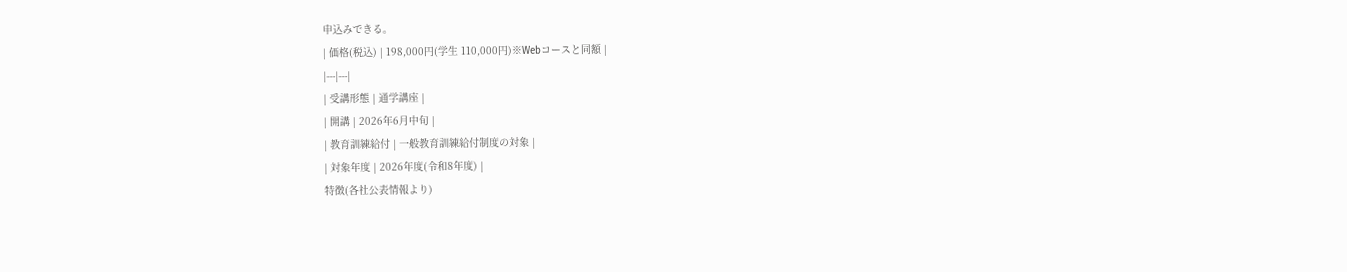申込みできる。
| 価格(税込) | 198,000円(学生 110,000円)※Webコースと同額 |
|---|---|
| 受講形態 | 通学講座 |
| 開講 | 2026年6月中旬 |
| 教育訓練給付 | 一般教育訓練給付制度の対象 |
| 対象年度 | 2026年度(令和8年度) |
特徴(各社公表情報より)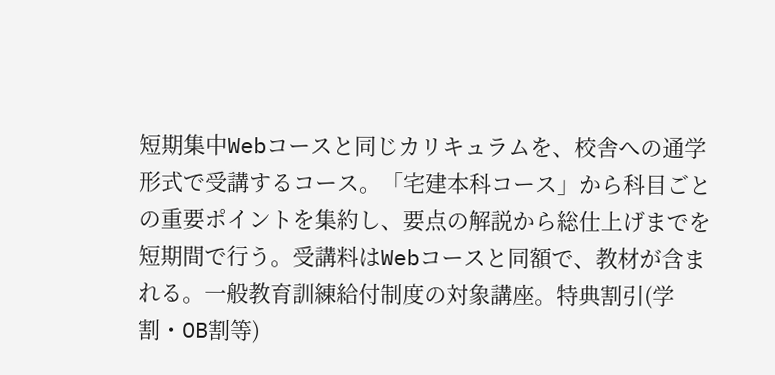短期集中Webコースと同じカリキュラムを、校舎への通学形式で受講するコース。「宅建本科コース」から科目ごとの重要ポイントを集約し、要点の解説から総仕上げまでを短期間で行う。受講料はWebコースと同額で、教材が含まれる。一般教育訓練給付制度の対象講座。特典割引(学割・OB割等)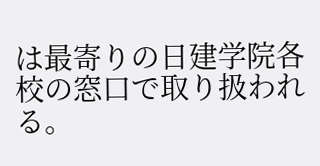は最寄りの日建学院各校の窓口で取り扱われる。